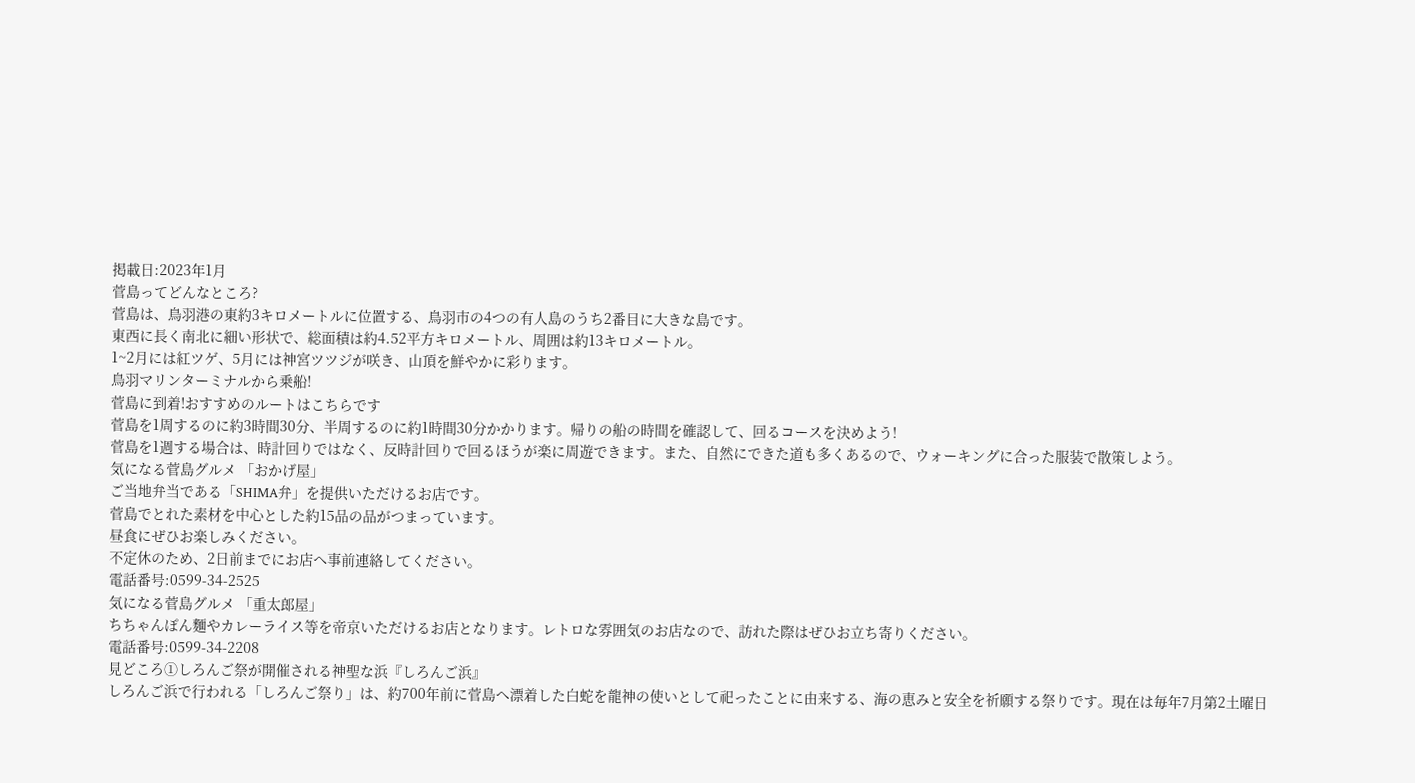掲載日:2023年1月
菅島ってどんなところ?
菅島は、鳥羽港の東約3キロメートルに位置する、鳥羽市の4つの有人島のうち2番目に大きな島です。
東西に長く南北に細い形状で、総面積は約4.52平方キロメートル、周囲は約13キロメートル。
1~2月には紅ツゲ、5月には神宮ツツジが咲き、山頂を鮮やかに彩ります。
鳥羽マリンターミナルから乗船!
菅島に到着!おすすめのルートはこちらです
菅島を1周するのに約3時間30分、半周するのに約1時間30分かかります。帰りの船の時間を確認して、回るコースを決めよう!
菅島を1週する場合は、時計回りではなく、反時計回りで回るほうが楽に周遊できます。また、自然にできた道も多くあるので、ウォーキングに合った服装で散策しよう。
気になる菅島グルメ 「おかげ屋」
ご当地弁当である「SHIMA弁」を提供いただけるお店です。
菅島でとれた素材を中心とした約15品の品がつまっています。
昼食にぜひお楽しみください。
不定休のため、2日前までにお店へ事前連絡してください。
電話番号:0599-34-2525
気になる菅島グルメ 「重太郎屋」
ちちゃんぽん麵やカレーライス等を帝京いただけるお店となります。レトロな雰囲気のお店なので、訪れた際はぜひお立ち寄りください。
電話番号:0599-34-2208
見どころ①しろんご祭が開催される神聖な浜『しろんご浜』
しろんご浜で行われる「しろんご祭り」は、約700年前に菅島へ漂着した白蛇を龍神の使いとして祀ったことに由来する、海の恵みと安全を祈願する祭りです。現在は毎年7月第2土曜日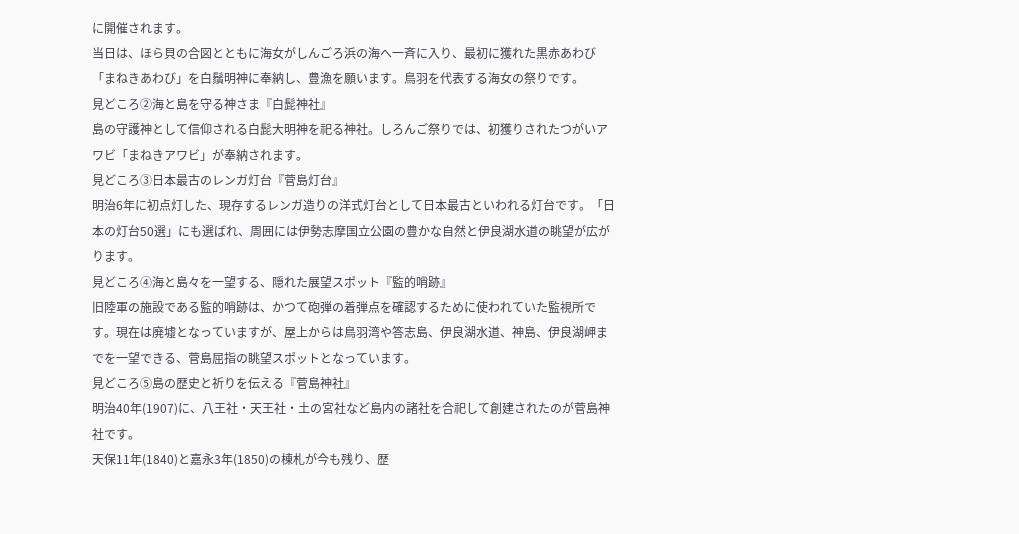に開催されます。
当日は、ほら貝の合図とともに海女がしんごろ浜の海へ一斉に入り、最初に獲れた黒赤あわび「まねきあわび」を白鬚明神に奉納し、豊漁を願います。鳥羽を代表する海女の祭りです。
見どころ②海と島を守る神さま『白髭神社』
島の守護神として信仰される白髭大明神を祀る神社。しろんご祭りでは、初獲りされたつがいアワビ「まねきアワビ」が奉納されます。
見どころ③日本最古のレンガ灯台『菅島灯台』
明治6年に初点灯した、現存するレンガ造りの洋式灯台として日本最古といわれる灯台です。「日本の灯台50選」にも選ばれ、周囲には伊勢志摩国立公園の豊かな自然と伊良湖水道の眺望が広がります。
見どころ④海と島々を一望する、隠れた展望スポット『監的哨跡』
旧陸軍の施設である監的哨跡は、かつて砲弾の着弾点を確認するために使われていた監視所です。現在は廃墟となっていますが、屋上からは鳥羽湾や答志島、伊良湖水道、神島、伊良湖岬までを一望できる、菅島屈指の眺望スポットとなっています。
見どころ⑤島の歴史と祈りを伝える『菅島神社』
明治40年(1907)に、八王社・天王社・土の宮社など島内の諸社を合祀して創建されたのが菅島神社です。
天保11年(1840)と嘉永3年(1850)の棟札が今も残り、歴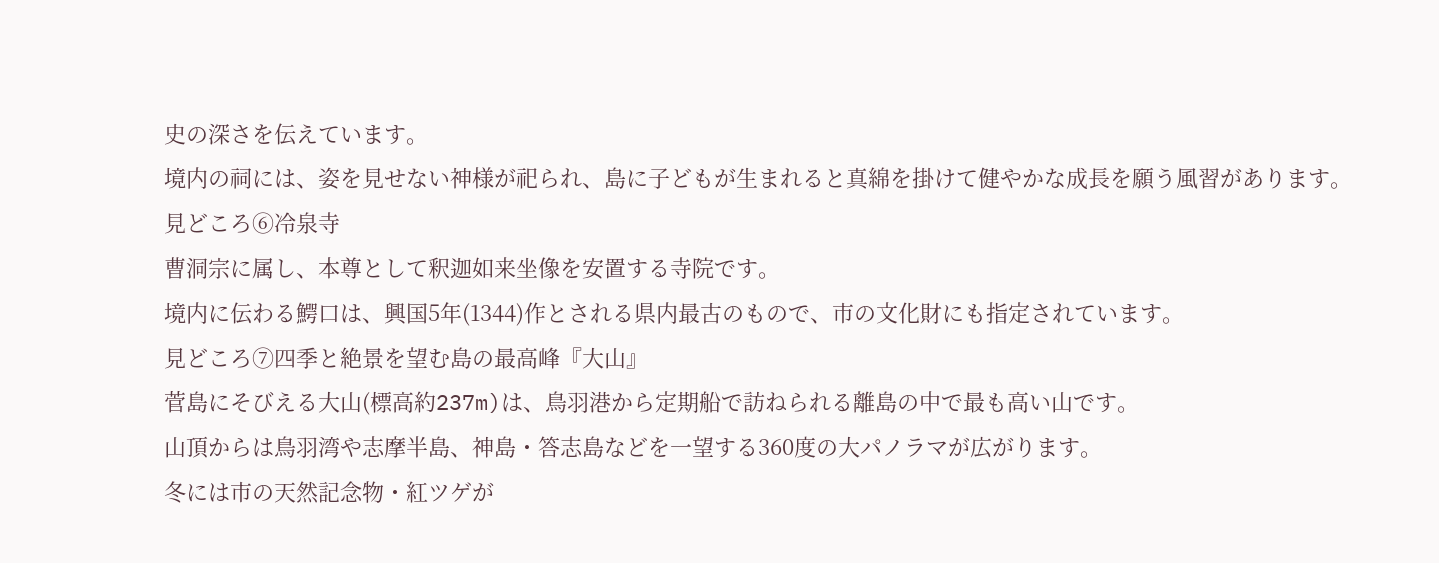史の深さを伝えています。
境内の祠には、姿を見せない神様が祀られ、島に子どもが生まれると真綿を掛けて健やかな成長を願う風習があります。
見どころ⑥冷泉寺
曹洞宗に属し、本尊として釈迦如来坐像を安置する寺院です。
境内に伝わる鰐口は、興国5年(1344)作とされる県内最古のもので、市の文化財にも指定されています。
見どころ⑦四季と絶景を望む島の最高峰『大山』
菅島にそびえる大山(標高約237m)は、鳥羽港から定期船で訪ねられる離島の中で最も高い山です。
山頂からは鳥羽湾や志摩半島、神島・答志島などを一望する360度の大パノラマが広がります。
冬には市の天然記念物・紅ツゲが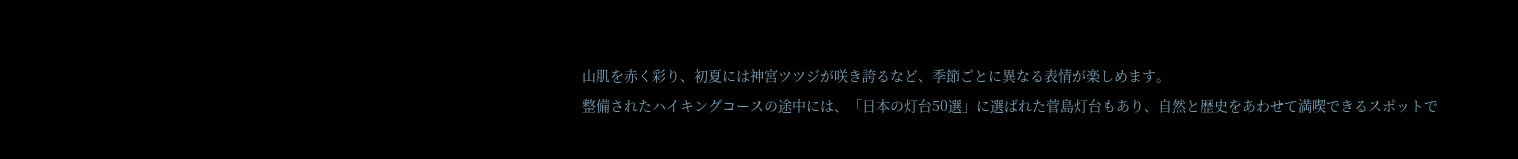山肌を赤く彩り、初夏には神宮ツツジが咲き誇るなど、季節ごとに異なる表情が楽しめます。
整備されたハイキングコースの途中には、「日本の灯台50選」に選ばれた菅島灯台もあり、自然と歴史をあわせて満喫できるスポットで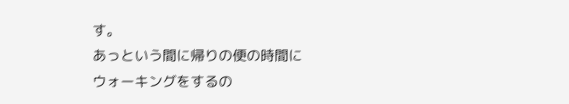す。
あっという間に帰りの便の時間に
ウォーキングをするの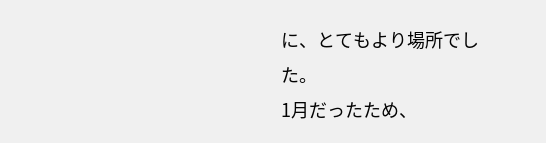に、とてもより場所でした。
1月だったため、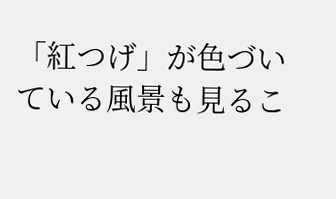「紅つげ」が色づいている風景も見るこ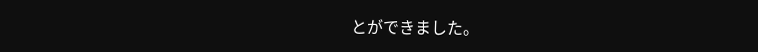とができました。